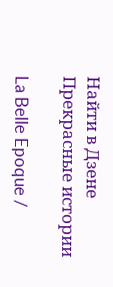Найти в Дзене
Прекрасные истории

La Belle Epoque /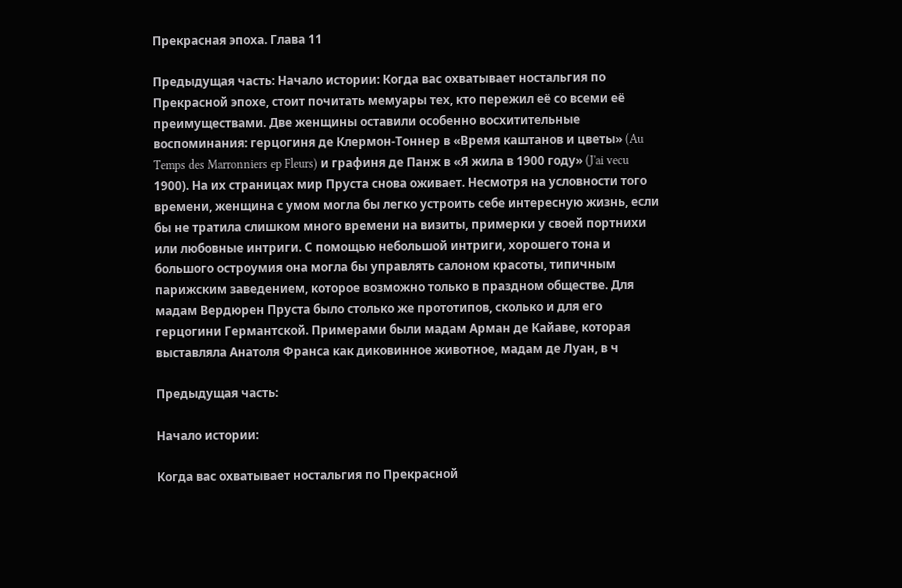Прекрасная эпоха. Глава 11

Предыдущая часть: Начало истории: Когда вас охватывает ностальгия по Прекрасной эпохе, стоит почитать мемуары тех, кто пережил её со всеми её преимуществами. Две женщины оставили особенно восхитительные воспоминания: герцогиня де Клермон-Тоннер в «Время каштанов и цветы» (Au Temps des Marronniers ep Fleurs) и графиня де Панж в «Я жила в 1900 году» (J'ai vecu 1900). На их страницах мир Пруста снова оживает. Несмотря на условности того времени, женщина с умом могла бы легко устроить себе интересную жизнь, если бы не тратила слишком много времени на визиты, примерки у своей портнихи или любовные интриги. С помощью небольшой интриги, хорошего тона и большого остроумия она могла бы управлять салоном красоты, типичным парижским заведением, которое возможно только в праздном обществе. Для мадам Вердюрен Пруста было столько же прототипов, сколько и для его герцогини Германтской. Примерами были мадам Арман де Кайаве, которая выставляла Анатоля Франса как диковинное животное, мадам де Луан, в ч

Предыдущая часть:

Начало истории:

Когда вас охватывает ностальгия по Прекрасной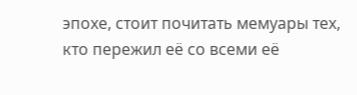эпохе, стоит почитать мемуары тех, кто пережил её со всеми её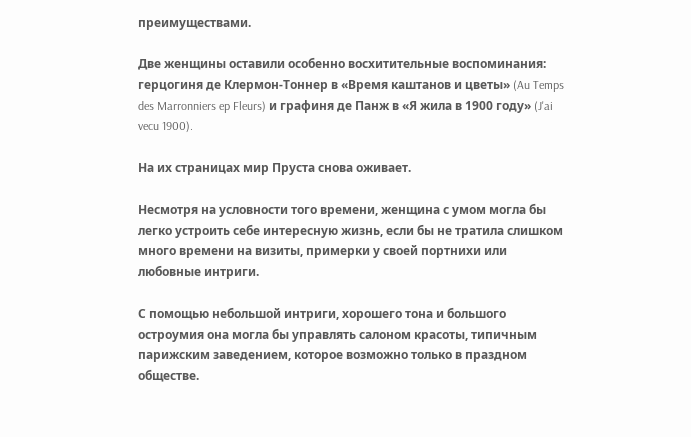преимуществами.

Две женщины оставили особенно восхитительные воспоминания: герцогиня де Клермон-Тоннер в «Время каштанов и цветы» (Au Temps des Marronniers ep Fleurs) и графиня де Панж в «Я жила в 1900 году» (J'ai vecu 1900).

На их страницах мир Пруста снова оживает.

Несмотря на условности того времени, женщина с умом могла бы легко устроить себе интересную жизнь, если бы не тратила слишком много времени на визиты, примерки у своей портнихи или любовные интриги.

С помощью небольшой интриги, хорошего тона и большого остроумия она могла бы управлять салоном красоты, типичным парижским заведением, которое возможно только в праздном обществе.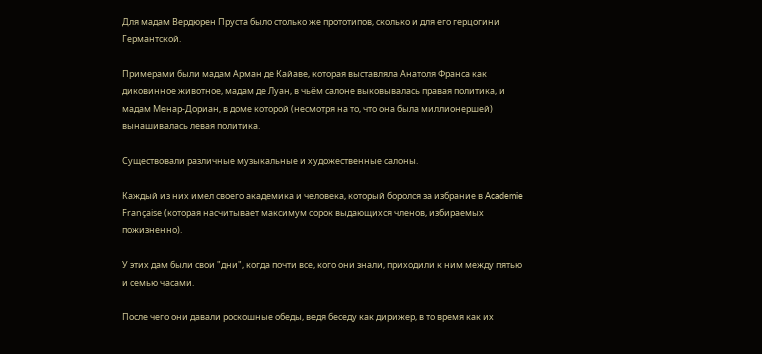Для мадам Вердюрен Пруста было столько же прототипов, сколько и для его герцогини Германтской.

Примерами были мадам Арман де Кайаве, которая выставляла Анатоля Франса как диковинное животное, мадам де Луан, в чьём салоне выковывалась правая политика, и мадам Менар-Дориан, в доме которой (несмотря на то, что она была миллионершей) вынашивалась левая политика.

Существовали различные музыкальные и художественные салоны.

Каждый из них имел своего академика и человека, который боролся за избрание в Academie Française (которая насчитывает максимум сорок выдающихся членов, избираемых пожизненно).

У этих дам были свои "дни", когда почти все, кого они знали, приходили к ним между пятью и семью часами.

После чего они давали роскошные обеды, ведя беседу как дирижер, в то время как их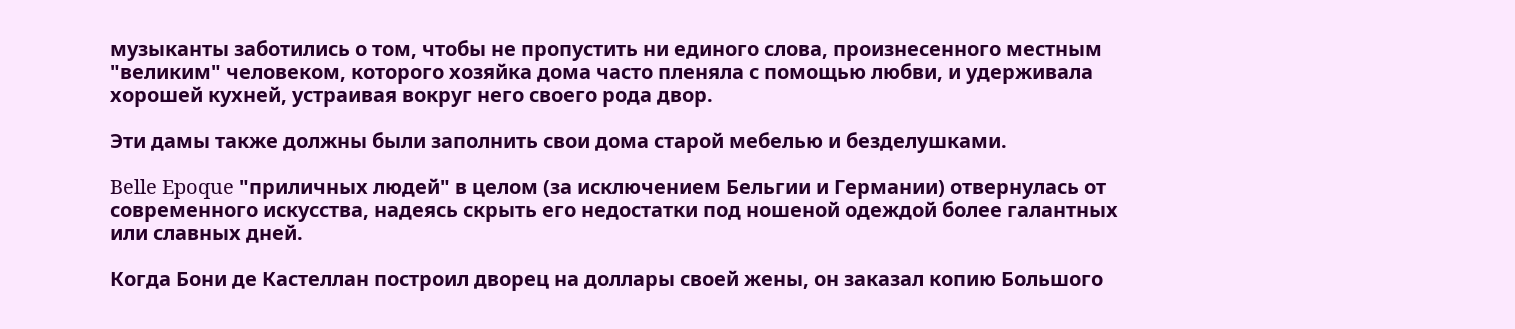музыканты заботились о том, чтобы не пропустить ни единого слова, произнесенного местным "великим" человеком, которого хозяйка дома часто пленяла с помощью любви, и удерживала хорошей кухней, устраивая вокруг него своего рода двор.

Эти дамы также должны были заполнить свои дома старой мебелью и безделушками.

Belle Epoque "приличных людей" в целом (за исключением Бельгии и Германии) отвернулась от современного искусства, надеясь скрыть его недостатки под ношеной одеждой более галантных или славных дней.

Когда Бони де Кастеллан построил дворец на доллары своей жены, он заказал копию Большого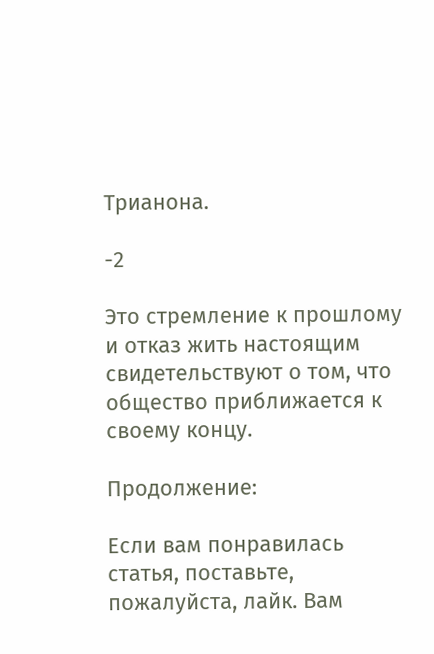Трианона.

-2

Это стремление к прошлому и отказ жить настоящим свидетельствуют о том, что общество приближается к своему концу.

Продолжение:

Если вам понравилась статья, поставьте, пожалуйста, лайк. Вам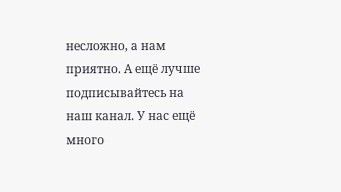несложно, а нам приятно. А ещё лучше подписывайтесь на наш канал. У нас ещё много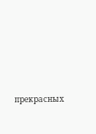прекрасных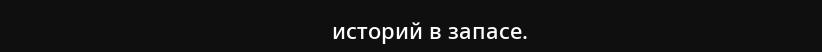историй в запасе.